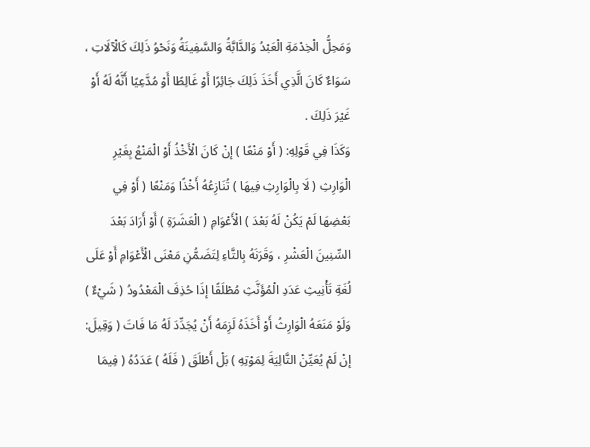وَمَحِلُّ الْخِدْمَةِ الْعَبْدُ وَالدَّابَّةُ وَالسَّفِينَةُ وَنَحْوُ ذَلِكَ كَالْآلَاتِ ، سَوَاءٌ كَانَ الَّذِي أَخَذَ ذَلِكَ جَائِرًا أَوْ غَالِطًا أَوْ مُدَّعِيًا أَنَّهُ لَهُ أَوْ غَيْرَ ذَلِكَ .
وَكَذَا فِي قَوْلِهِ: ( أَوْ مَنْعًا ) إنْ كَانَ الْأَخْذُ أَوْ الْمَنْعُ بِغَيْرِ الْوَارِثِ ( لَا بِالْوَارِثِ فِيهَا ) تُنَازِعُهُ أَخْذًا وَمَنْعًا ( أَوْ فِي بَعْضِهَا لَمْ يَكُنْ لَهُ بَعْدَ ) الْأَعْوَامِ ( الْعَشَرَةِ ) أَوْ أَرَادَ بَعْدَ السِّنِينَ الْعَشْرِ ، وَقَرَنَهُ بِالتَّاءِ لِتَضَمُّنِ مَعْنَى الْأَعْوَامِ أَوْ عَلَى لُغَةِ تَأْنِيثِ عَدَدِ الْمُؤَنَّثِ مُطْلَقًا إذَا حُذِفَ الْمَعْدُودُ ( شَيْءٌ ) وَلَوْ مَنَعَهُ الْوَارِثُ أَوْ أَخَذَهُ لَزِمَهُ أَنْ يُجَدِّدَ لَهُ مَا فَاتَ ( وَقِيلَ: إنْ لَمْ يُعَيِّنْ التَّالِيَةَ لِمَوْتِهِ ) بَلْ أَطْلَقَ ( فَلَهُ ) عَدَدُهُ ( فِيمَا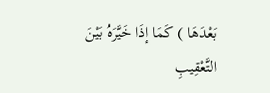بَعْدَهَا ) كَمَا إذَا خَيَّرَهُ بَيْنَ التَّعْقِيبِ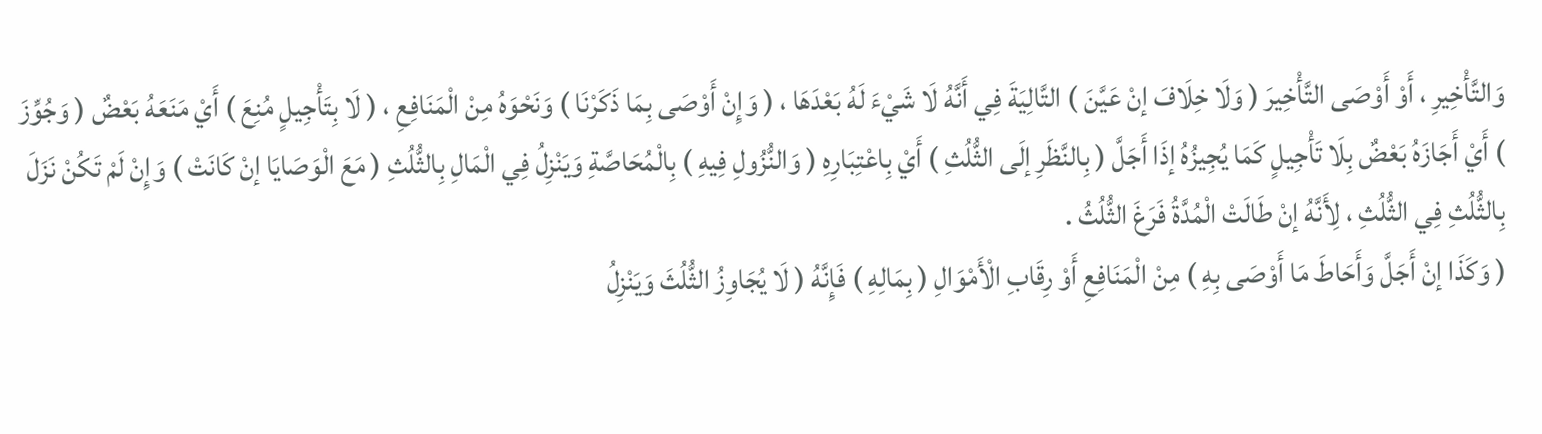وَالتَّأْخِيرِ ، أَوْ أَوْصَى التَّأْخِيرَ ( وَلَا خِلَافَ إنْ عَيَّنَ ) التَّالِيَةَ فِي أَنَّهُ لَا شَيْءَ لَهُ بَعْدَهَا ، ( وَإِنْ أَوْصَى بِمَا ذَكَرْنَا ) وَنَحْوَهُ مِنْ الْمَنَافِعِ ، ( لَا بِتَأْجِيلٍ مُنِعَ ) أَيْ مَنَعَهُ بَعْضٌ ( وَجُوِّزَ ) أَيْ أَجَازَهُ بَعْضٌ بِلَا تَأْجِيلٍ كَمَا يُجِيزُهُ إذَا أَجَلَّ ( بِالنَّظَرِ إلَى الثُّلُثِ ) أَيْ بِاعْتِبَارِهِ ( وَالنُّزُولِ فِيهِ ) بِالْمُحَاصَّةِ وَيَنْزِلُ فِي الْمَالِ بِالثُّلُثِ ( مَعَ الْوَصَايَا إنْ كَانَتْ ) وَإِنْ لَمْ تَكُنْ نَزَلَ بِالثُّلُثِ فِي الثُّلُثِ ، لِأَنَّهُ إنْ طَالَتْ الْمُدَّةُ فَرَغَ الثُّلُثُ .
( وَكَذَا إنْ أَجَلَّ وَأَحَاطَ مَا أَوْصَى بِهِ ) مِنْ الْمَنَافِعِ أَوْ رِقَابِ الْأَمْوَالِ ( بِمَالِهِ ) فَإِنَّهُ ( لَا يُجَاوِزُ الثُّلُثَ وَيَنْزِلُ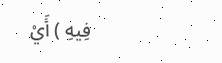فِيهِ ) أَيْ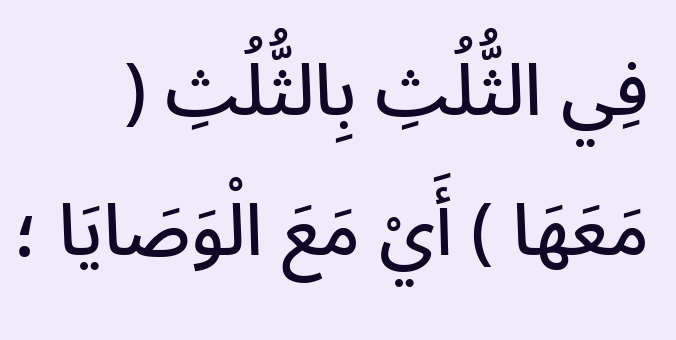فِي الثُّلُثِ بِالثُّلُثِ ( مَعَهَا ) أَيْ مَعَ الْوَصَايَا ؛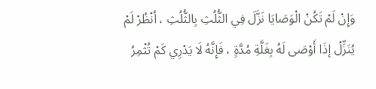وَإِنْ لَمْ تَكُنْ الْوَصَايَا نَزَّلَ فِي الثُّلُثِ بِالثُّلُثِ ، اُنْظُرْ لَمْ يُنَزِّلْ إذَا أَوْصَى لَهُ بِغَلَّةِ مُدَّةٍ ، فَإِنَّهُ لَا يَدْرِي كَمْ تُثْمِرُ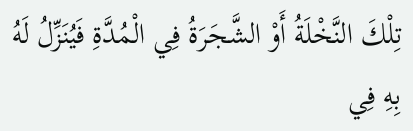تِلْكَ النَّخْلَةُ أَوْ الشَّجَرَةُ فِي الْمُدَّةِ فَيُنَزِّلُ لَهُ بِهِ فِي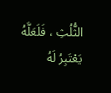الثُّلُثِ ، فَلَعَلَّهُ يَعْتَبِرُ لَهُ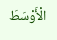الْأَوْسَطَ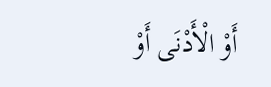أَوْ الْأَدْنَى أَوْ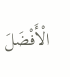الْأَفْضَلَ